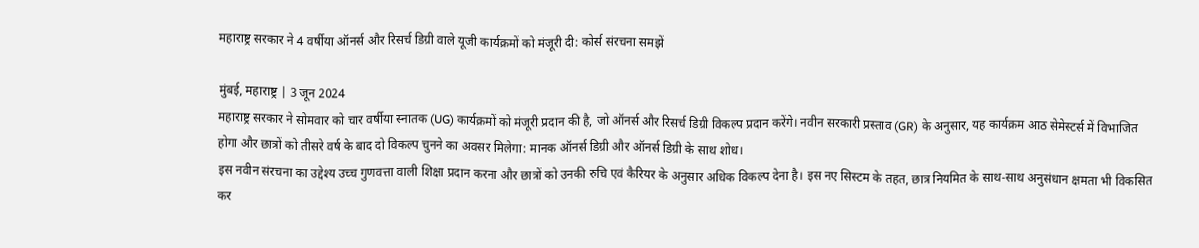महाराष्ट्र सरकार ने 4 वर्षीया ऑनर्स और रिसर्च डिग्री वाले यूजी कार्यक्रमों को मंजूरी दी: कोर्स संरचना समझें

मुंबई, महाराष्ट्र | 3 जून 2024
महाराष्ट्र सरकार ने सोमवार को चार वर्षीया स्नातक (UG) कार्यक्रमों को मंजूरी प्रदान की है, जो ऑनर्स और रिसर्च डिग्री विकल्प प्रदान करेंगे। नवीन सरकारी प्रस्ताव (GR) के अनुसार, यह कार्यक्रम आठ सेमेस्टर्स में विभाजित होगा और छात्रों को तीसरे वर्ष के बाद दो विकल्प चुनने का अवसर मिलेगा: मानक ऑनर्स डिग्री और ऑनर्स डिग्री के साथ शोध।
इस नवीन संरचना का उद्देश्य उच्च गुणवत्ता वाली शिक्षा प्रदान करना और छात्रों को उनकी रुचि एवं कैरियर के अनुसार अधिक विकल्प देना है। इस नए सिस्टम के तहत, छात्र नियमित के साथ-साथ अनुसंधान क्षमता भी विकसित कर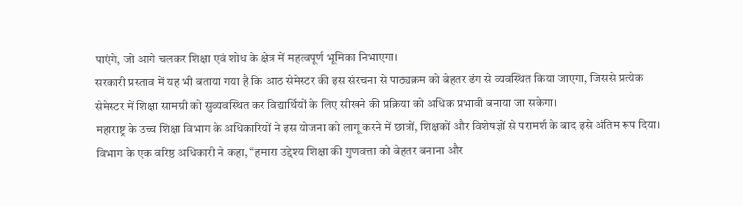पाएंगे, जो आगे चलकर शिक्षा एवं शोध के क्षेत्र में महत्वपूर्ण भूमिका निभाएगा।
सरकारी प्रस्ताव में यह भी बताया गया है कि आठ सेमेस्टर की इस संरचना से पाठ्यक्रम को बेहतर ढंग से व्यवस्थित किया जाएगा, जिससे प्रत्येक सेमेस्टर में शिक्षा सामग्री को सुव्यवस्थित कर विद्यार्थियों के लिए सीखने की प्रक्रिया को अधिक प्रभावी बनाया जा सकेगा।
महाराष्ट्र के उच्च शिक्षा विभाग के अधिकारियों ने इस योजना को लागू करने में छात्रों, शिक्षकों और विशेषज्ञों से परामर्श के बाद इसे अंतिम रूप दिया। विभाग के एक वरिष्ठ अधिकारी ने कहा, “हमारा उद्देश्य शिक्षा की गुणवत्ता को बेहतर बनाना और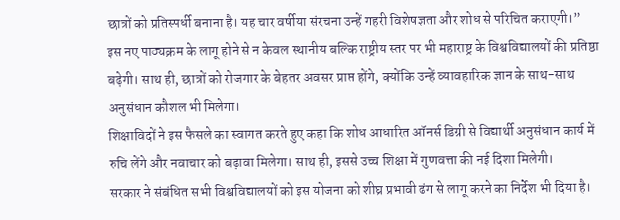छात्रों को प्रतिस्पर्धी बनाना है। यह चार वर्षीया संरचना उन्हें गहरी विशेषज्ञता और शोध से परिचित कराएगी।”
इस नए पाठ्यक्रम के लागू होने से न केवल स्थानीय बल्कि राष्ट्रीय स्तर पर भी महाराष्ट्र के विश्वविद्यालयों की प्रतिष्ठा बढ़ेगी। साथ ही, छात्रों को रोजगार के बेहतर अवसर प्राप्त होंगे, क्योंकि उन्हें व्यावहारिक ज्ञान के साथ-साथ अनुसंधान कौशल भी मिलेगा।
शिक्षाविदों ने इस फैसले का स्वागत करते हुए कहा कि शोध आधारित ऑनर्स डिग्री से विद्यार्थी अनुसंधान कार्य में रुचि लेंगे और नवाचार को बढ़ावा मिलेगा। साथ ही, इससे उच्च शिक्षा में गुणवत्ता की नई दिशा मिलेगी।
सरकार ने संबंधित सभी विश्वविद्यालयों को इस योजना को शीघ्र प्रभावी ढंग से लागू करने का निर्देश भी दिया है।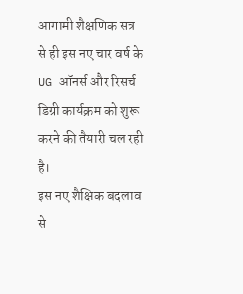आगामी शैक्षणिक सत्र से ही इस नए चार वर्ष के UG ऑनर्स और रिसर्च डिग्री कार्यक्रम को शुरू करने की तैयारी चल रही है।
इस नए शैक्षिक बदलाव से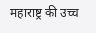महाराष्ट्र की उच्च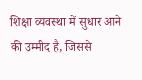शिक्षा व्यवस्था में सुधार आने की उम्मीद है, जिससे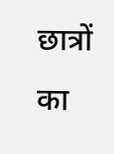छात्रों का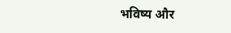भविष्य और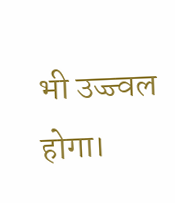भी उज्ज्वल होगा।